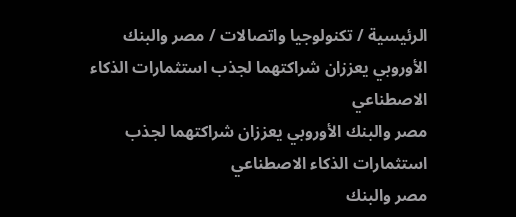الرئيسية / تكنولوجيا واتصالات / مصر والبنك الأوروبي يعززان شراكتهما لجذب استثمارات الذكاء الاصطناعي
مصر والبنك الأوروبي يعززان شراكتهما لجذب استثمارات الذكاء الاصطناعي
مصر والبنك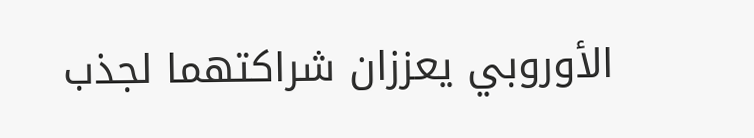الأوروبي يعززان شراكتهما لجذب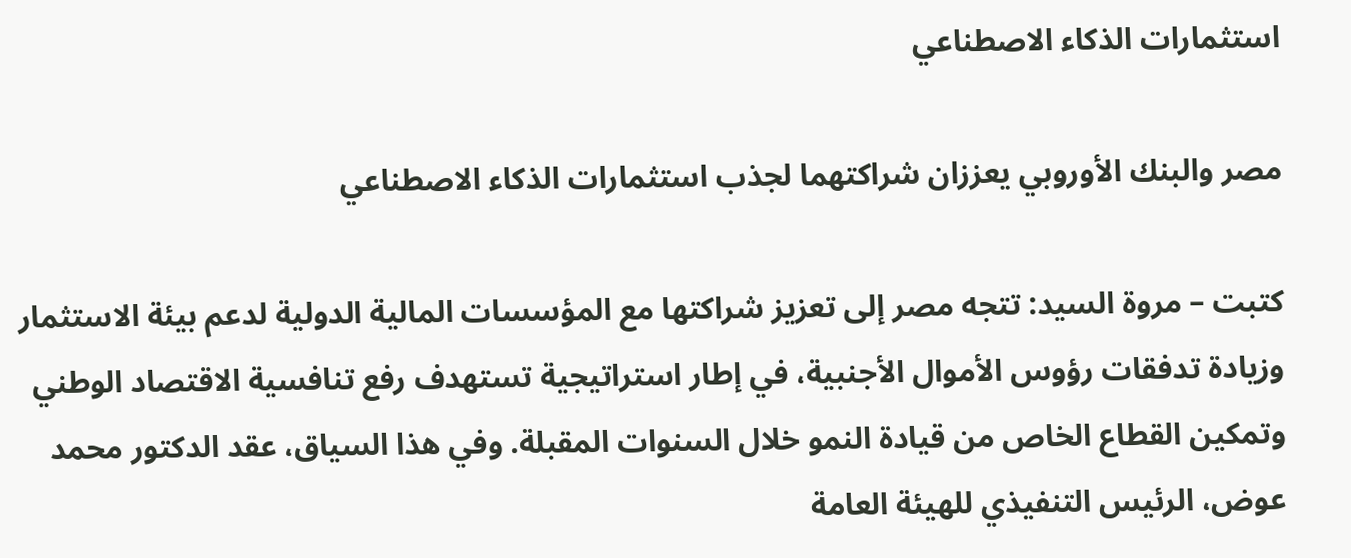استثمارات الذكاء الاصطناعي

مصر والبنك الأوروبي يعززان شراكتهما لجذب استثمارات الذكاء الاصطناعي

كتبت – مروة السيد: تتجه مصر إلى تعزيز شراكتها مع المؤسسات المالية الدولية لدعم بيئة الاستثمار وزيادة تدفقات رؤوس الأموال الأجنبية، في إطار استراتيجية تستهدف رفع تنافسية الاقتصاد الوطني وتمكين القطاع الخاص من قيادة النمو خلال السنوات المقبلة. وفي هذا السياق، عقد الدكتور محمد عوض، الرئيس التنفيذي للهيئة العامة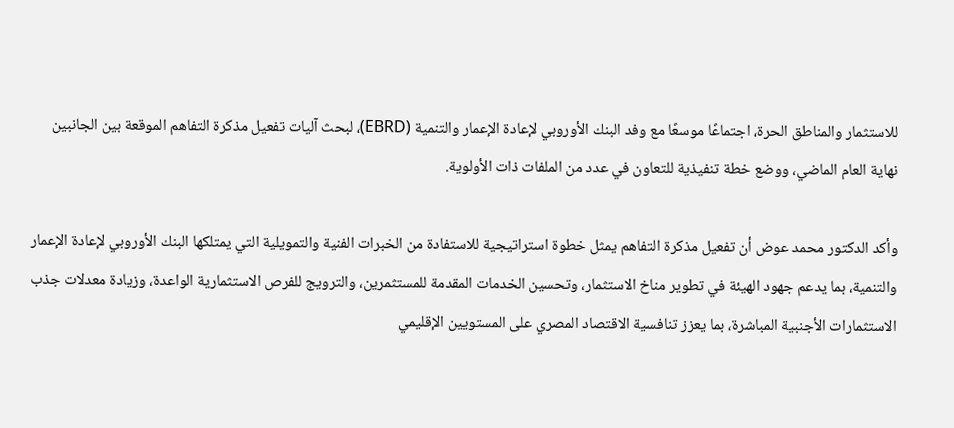للاستثمار والمناطق الحرة، اجتماعًا موسعًا مع وفد البنك الأوروبي لإعادة الإعمار والتنمية (EBRD)، لبحث آليات تفعيل مذكرة التفاهم الموقعة بين الجانبين نهاية العام الماضي، ووضع خطة تنفيذية للتعاون في عدد من الملفات ذات الأولوية.

وأكد الدكتور محمد عوض أن تفعيل مذكرة التفاهم يمثل خطوة استراتيجية للاستفادة من الخبرات الفنية والتمويلية التي يمتلكها البنك الأوروبي لإعادة الإعمار والتنمية، بما يدعم جهود الهيئة في تطوير مناخ الاستثمار، وتحسين الخدمات المقدمة للمستثمرين، والترويج للفرص الاستثمارية الواعدة، وزيادة معدلات جذب الاستثمارات الأجنبية المباشرة، بما يعزز تنافسية الاقتصاد المصري على المستويين الإقليمي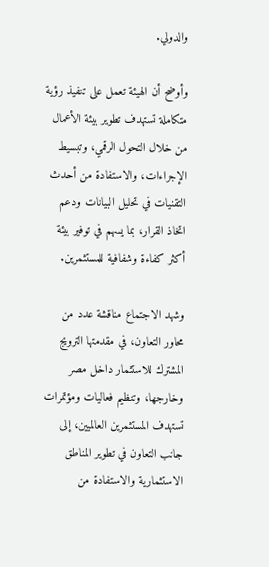والدولي.

وأوضح أن الهيئة تعمل على تنفيذ رؤية متكاملة تستهدف تطوير بيئة الأعمال من خلال التحول الرقمي، وتبسيط الإجراءات، والاستفادة من أحدث التقنيات في تحليل البيانات ودعم اتخاذ القرار، بما يسهم في توفير بيئة أكثر كفاءة وشفافية للمستثمرين.

وشهد الاجتماع مناقشة عدد من محاور التعاون، في مقدمتها الترويج المشترك للاستثمار داخل مصر وخارجها، وتنظيم فعاليات ومؤتمرات تستهدف المستثمرين العالميين، إلى جانب التعاون في تطوير المناطق الاستثمارية والاستفادة من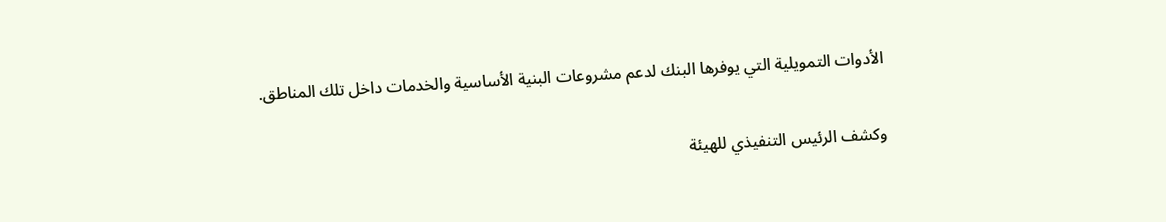الأدوات التمويلية التي يوفرها البنك لدعم مشروعات البنية الأساسية والخدمات داخل تلك المناطق.

وكشف الرئيس التنفيذي للهيئة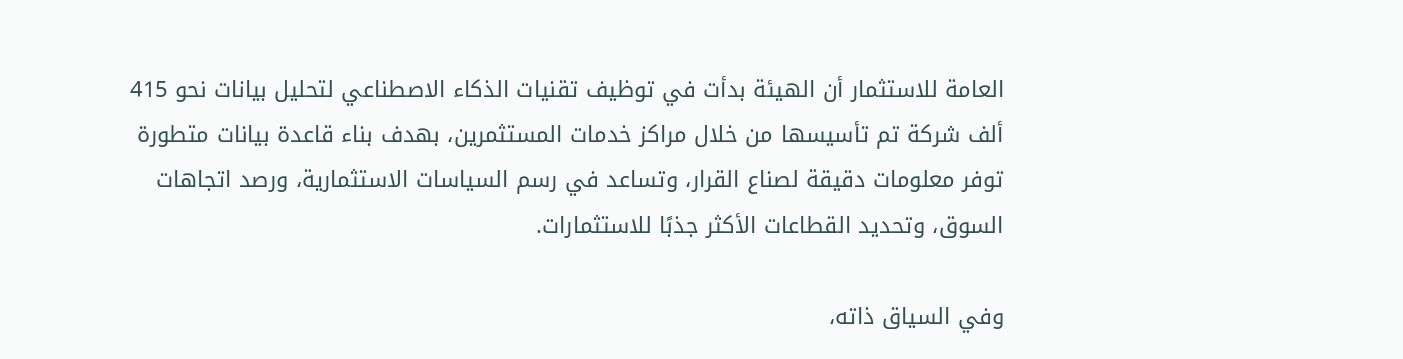العامة للاستثمار أن الهيئة بدأت في توظيف تقنيات الذكاء الاصطناعي لتحليل بيانات نحو 415 ألف شركة تم تأسيسها من خلال مراكز خدمات المستثمرين، بهدف بناء قاعدة بيانات متطورة توفر معلومات دقيقة لصناع القرار، وتساعد في رسم السياسات الاستثمارية، ورصد اتجاهات السوق، وتحديد القطاعات الأكثر جذبًا للاستثمارات.

وفي السياق ذاته،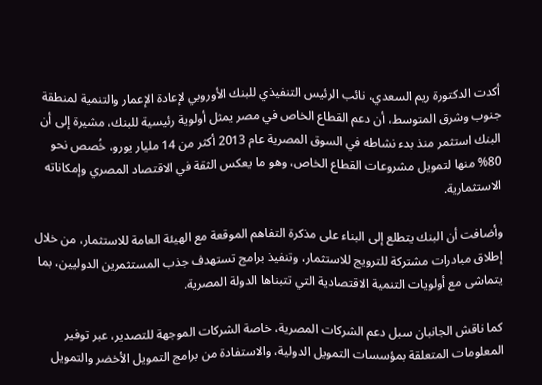أكدت الدكتورة ريم السعدي، نائب الرئيس التنفيذي للبنك الأوروبي لإعادة الإعمار والتنمية لمنطقة جنوب وشرق المتوسط، أن دعم القطاع الخاص في مصر يمثل أولوية رئيسية للبنك، مشيرة إلى أن البنك استثمر منذ بدء نشاطه في السوق المصرية عام 2013 أكثر من 14 مليار يورو، خُصص نحو 80% منها لتمويل مشروعات القطاع الخاص، وهو ما يعكس الثقة في الاقتصاد المصري وإمكاناته الاستثمارية.

وأضافت أن البنك يتطلع إلى البناء على مذكرة التفاهم الموقعة مع الهيئة العامة للاستثمار، من خلال إطلاق مبادرات مشتركة للترويج للاستثمار، وتنفيذ برامج تستهدف جذب المستثمرين الدوليين، بما يتماشى مع أولويات التنمية الاقتصادية التي تتبناها الدولة المصرية.

كما ناقش الجانبان سبل دعم الشركات المصرية، خاصة الشركات الموجهة للتصدير، عبر توفير المعلومات المتعلقة بمؤسسات التمويل الدولية، والاستفادة من برامج التمويل الأخضر والتمويل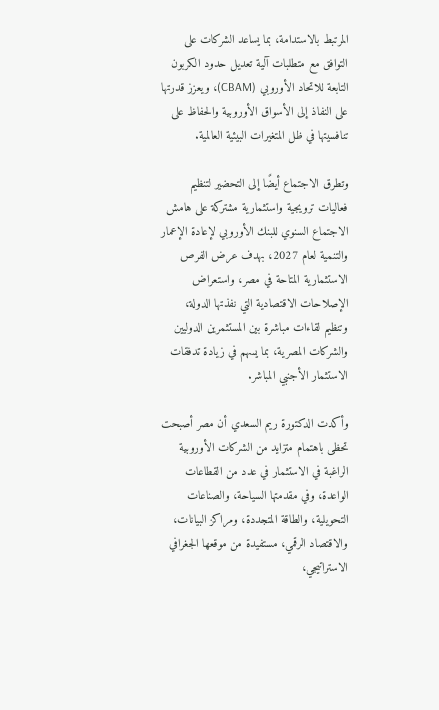المرتبط بالاستدامة، بما يساعد الشركات على التوافق مع متطلبات آلية تعديل حدود الكربون التابعة للاتحاد الأوروبي (CBAM)، ويعزز قدرتها على النفاذ إلى الأسواق الأوروبية والحفاظ على تنافسيتها في ظل المتغيرات البيئية العالمية.

وتطرق الاجتماع أيضًا إلى التحضير لتنظيم فعاليات ترويجية واستثمارية مشتركة على هامش الاجتماع السنوي للبنك الأوروبي لإعادة الإعمار والتنمية لعام 2027، بهدف عرض الفرص الاستثمارية المتاحة في مصر، واستعراض الإصلاحات الاقتصادية التي نفذتها الدولة، وتنظيم لقاءات مباشرة بين المستثمرين الدوليين والشركات المصرية، بما يسهم في زيادة تدفقات الاستثمار الأجنبي المباشر.

وأكدت الدكتورة ريم السعدي أن مصر أصبحت تحظى باهتمام متزايد من الشركات الأوروبية الراغبة في الاستثمار في عدد من القطاعات الواعدة، وفي مقدمتها السياحة، والصناعات التحويلية، والطاقة المتجددة، ومراكز البيانات، والاقتصاد الرقمي، مستفيدة من موقعها الجغرافي الاستراتيجي،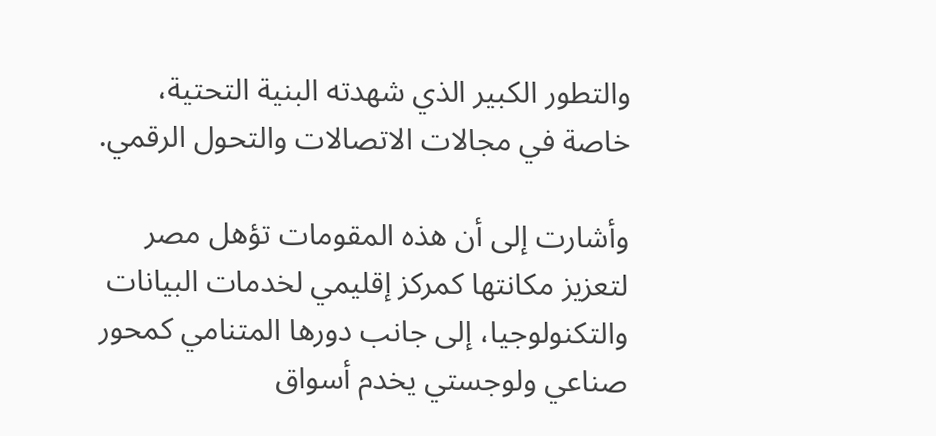والتطور الكبير الذي شهدته البنية التحتية، خاصة في مجالات الاتصالات والتحول الرقمي.

وأشارت إلى أن هذه المقومات تؤهل مصر لتعزيز مكانتها كمركز إقليمي لخدمات البيانات والتكنولوجيا، إلى جانب دورها المتنامي كمحور صناعي ولوجستي يخدم أسواق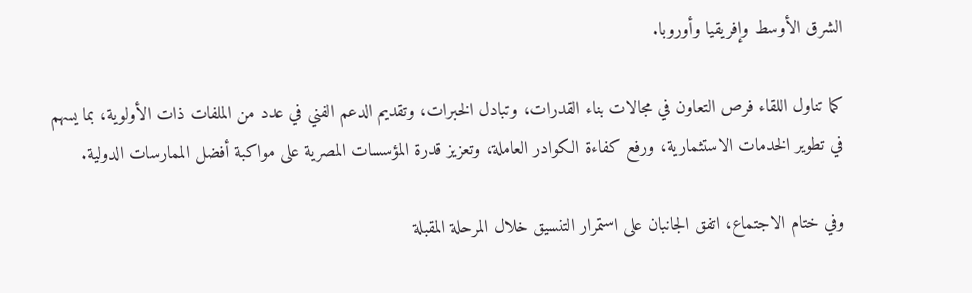الشرق الأوسط وإفريقيا وأوروبا.

كما تناول اللقاء فرص التعاون في مجالات بناء القدرات، وتبادل الخبرات، وتقديم الدعم الفني في عدد من الملفات ذات الأولوية، بما يسهم في تطوير الخدمات الاستثمارية، ورفع كفاءة الكوادر العاملة، وتعزيز قدرة المؤسسات المصرية على مواكبة أفضل الممارسات الدولية.

وفي ختام الاجتماع، اتفق الجانبان على استمرار التنسيق خلال المرحلة المقبلة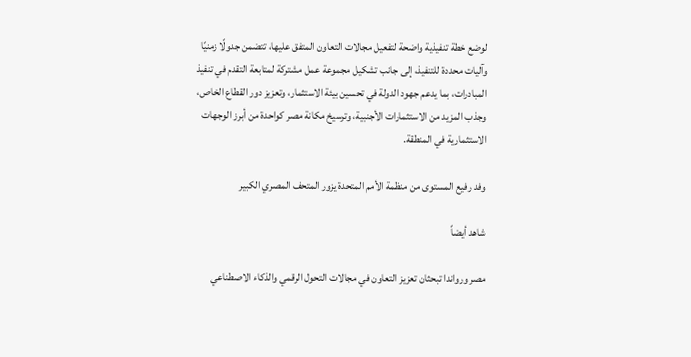لوضع خطة تنفيذية واضحة لتفعيل مجالات التعاون المتفق عليها، تتضمن جدولًا زمنيًا وآليات محددة للتنفيذ، إلى جانب تشكيل مجموعة عمل مشتركة لمتابعة التقدم في تنفيذ المبادرات، بما يدعم جهود الدولة في تحسين بيئة الاستثمار، وتعزيز دور القطاع الخاص، وجذب المزيد من الاستثمارات الأجنبية، وترسيخ مكانة مصر كواحدة من أبرز الوجهات الاستثمارية في المنطقة.

وفد رفيع المستوى من منظمة الأمم المتحدة يزور المتحف المصري الكبير

شاهد أيضاً

مصر ورواندا تبحثان تعزيز التعاون في مجالات التحول الرقمي والذكاء الاصطناعي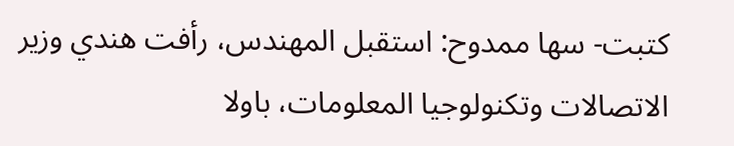كتبت- سها ممدوح: استقبل المهندس، رأفت هندي وزير الاتصالات وتكنولوجيا المعلومات، باولا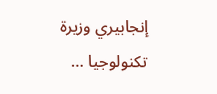إنجابيري وزيرة تكنولوجيا …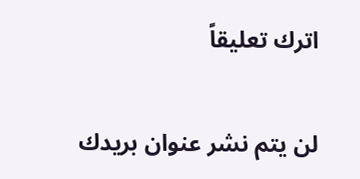اترك تعليقاً

لن يتم نشر عنوان بريدك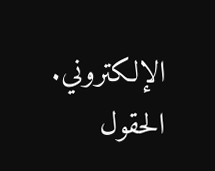الإلكتروني. الحقول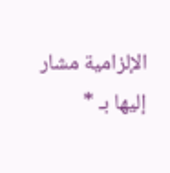الإلزامية مشار إليها بـ *